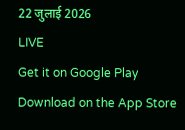22 जुलाई 2026
LIVE
Get it on Google Play Download on the App Store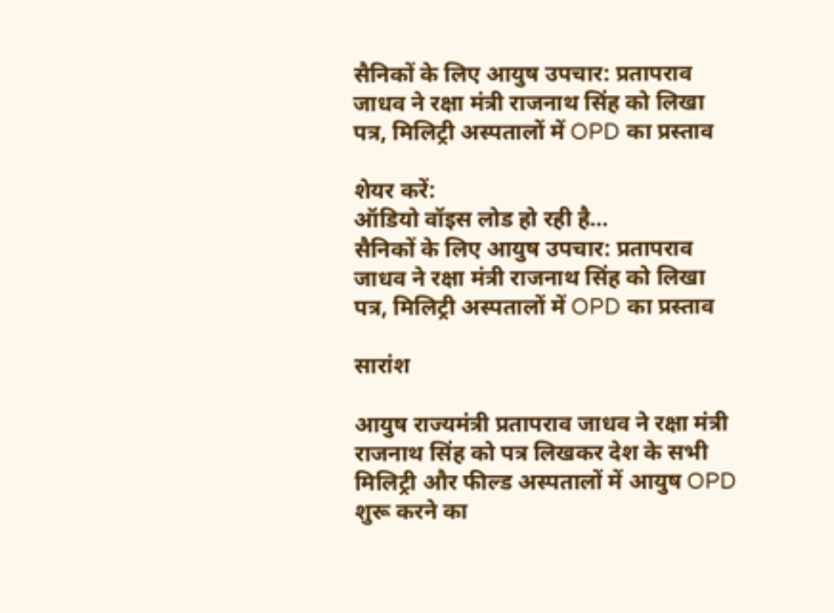सैनिकों के लिए आयुष उपचार: प्रतापराव जाधव ने रक्षा मंत्री राजनाथ सिंह को लिखा पत्र, मिलिट्री अस्पतालों में OPD का प्रस्ताव

शेयर करें:
ऑडियो वॉइस लोड हो रही है…
सैनिकों के लिए आयुष उपचार: प्रतापराव जाधव ने रक्षा मंत्री राजनाथ सिंह को लिखा पत्र, मिलिट्री अस्पतालों में OPD का प्रस्ताव

सारांश

आयुष राज्यमंत्री प्रतापराव जाधव ने रक्षा मंत्री राजनाथ सिंह को पत्र लिखकर देश के सभी मिलिट्री और फील्ड अस्पतालों में आयुष OPD शुरू करने का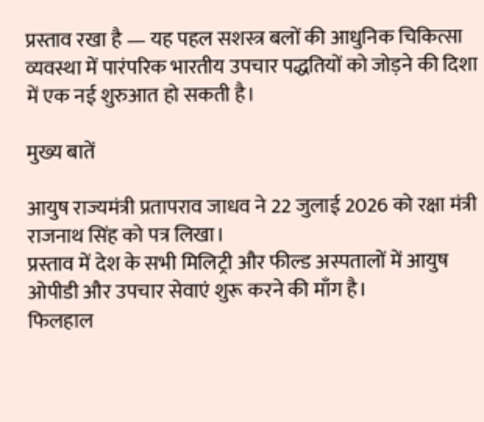प्रस्ताव रखा है — यह पहल सशस्त्र बलों की आधुनिक चिकित्सा व्यवस्था में पारंपरिक भारतीय उपचार पद्धतियों को जोड़ने की दिशा में एक नई शुरुआत हो सकती है।

मुख्य बातें

आयुष राज्यमंत्री प्रतापराव जाधव ने 22 जुलाई 2026 को रक्षा मंत्री राजनाथ सिंह को पत्र लिखा।
प्रस्ताव में देश के सभी मिलिट्री और फील्ड अस्पतालों में आयुष ओपीडी और उपचार सेवाएं शुरू करने की माँग है।
फिलहाल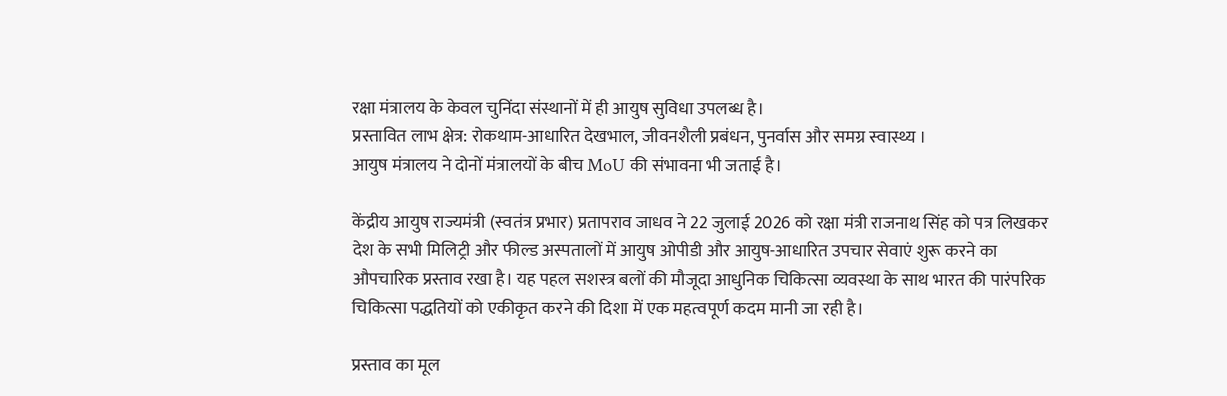रक्षा मंत्रालय के केवल चुनिंदा संस्थानों में ही आयुष सुविधा उपलब्ध है।
प्रस्तावित लाभ क्षेत्र: रोकथाम-आधारित देखभाल, जीवनशैली प्रबंधन, पुनर्वास और समग्र स्वास्थ्य ।
आयुष मंत्रालय ने दोनों मंत्रालयों के बीच MoU की संभावना भी जताई है।

केंद्रीय आयुष राज्यमंत्री (स्वतंत्र प्रभार) प्रतापराव जाधव ने 22 जुलाई 2026 को रक्षा मंत्री राजनाथ सिंह को पत्र लिखकर देश के सभी मिलिट्री और फील्ड अस्पतालों में आयुष ओपीडी और आयुष-आधारित उपचार सेवाएं शुरू करने का औपचारिक प्रस्ताव रखा है। यह पहल सशस्त्र बलों की मौजूदा आधुनिक चिकित्सा व्यवस्था के साथ भारत की पारंपरिक चिकित्सा पद्धतियों को एकीकृत करने की दिशा में एक महत्वपूर्ण कदम मानी जा रही है।

प्रस्ताव का मूल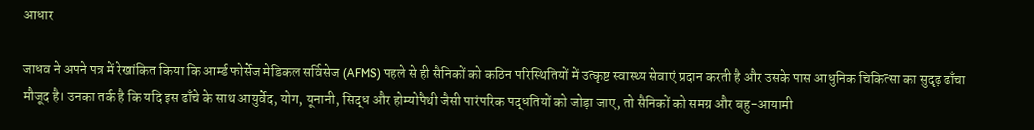आधार

जाधव ने अपने पत्र में रेखांकित किया कि आर्म्ड फोर्सेज मेडिकल सर्विसेज (AFMS) पहले से ही सैनिकों को कठिन परिस्थितियों में उत्कृष्ट स्वास्थ्य सेवाएं प्रदान करती है और उसके पास आधुनिक चिकित्सा का सुदृढ़ ढाँचा मौजूद है। उनका तर्क है कि यदि इस ढाँचे के साथ आयुर्वेद, योग, यूनानी, सिद्ध और होम्योपैथी जैसी पारंपरिक पद्धतियों को जोड़ा जाए, तो सैनिकों को समग्र और बहु-आयामी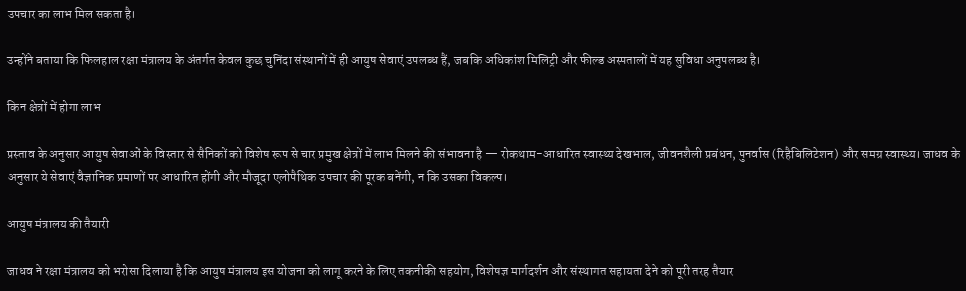उपचार का लाभ मिल सकता है।

उन्होंने बताया कि फिलहाल रक्षा मंत्रालय के अंतर्गत केवल कुछ चुनिंदा संस्थानों में ही आयुष सेवाएं उपलब्ध हैं, जबकि अधिकांश मिलिट्री और फील्ड अस्पतालों में यह सुविधा अनुपलब्ध है।

किन क्षेत्रों में होगा लाभ

प्रस्ताव के अनुसार आयुष सेवाओं के विस्तार से सैनिकों को विशेष रूप से चार प्रमुख क्षेत्रों में लाभ मिलने की संभावना है — रोकथाम-आधारित स्वास्थ्य देखभाल, जीवनशैली प्रबंधन, पुनर्वास (रिहैबिलिटेशन) और समग्र स्वास्थ्य। जाधव के अनुसार ये सेवाएं वैज्ञानिक प्रमाणों पर आधारित होंगी और मौजूदा एलोपैथिक उपचार की पूरक बनेंगी, न कि उसका विकल्प।

आयुष मंत्रालय की तैयारी

जाधव ने रक्षा मंत्रालय को भरोसा दिलाया है कि आयुष मंत्रालय इस योजना को लागू करने के लिए तकनीकी सहयोग, विशेषज्ञ मार्गदर्शन और संस्थागत सहायता देने को पूरी तरह तैयार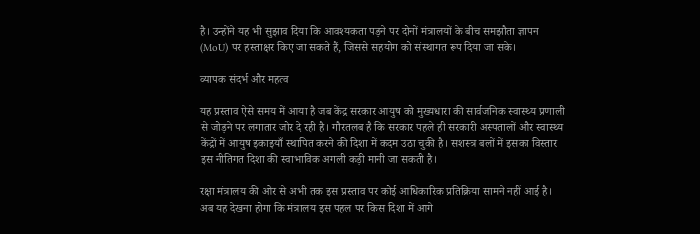है। उन्होंने यह भी सुझाव दिया कि आवश्यकता पड़ने पर दोनों मंत्रालयों के बीच समझौता ज्ञापन (MoU) पर हस्ताक्षर किए जा सकते हैं, जिससे सहयोग को संस्थागत रूप दिया जा सके।

व्यापक संदर्भ और महत्व

यह प्रस्ताव ऐसे समय में आया है जब केंद्र सरकार आयुष को मुख्यधारा की सार्वजनिक स्वास्थ्य प्रणाली से जोड़ने पर लगातार जोर दे रही है। गौरतलब है कि सरकार पहले ही सरकारी अस्पतालों और स्वास्थ्य केंद्रों में आयुष इकाइयाँ स्थापित करने की दिशा में कदम उठा चुकी है। सशस्त्र बलों में इसका विस्तार इस नीतिगत दिशा की स्वाभाविक अगली कड़ी मानी जा सकती है।

रक्षा मंत्रालय की ओर से अभी तक इस प्रस्ताव पर कोई आधिकारिक प्रतिक्रिया सामने नहीं आई है। अब यह देखना होगा कि मंत्रालय इस पहल पर किस दिशा में आगे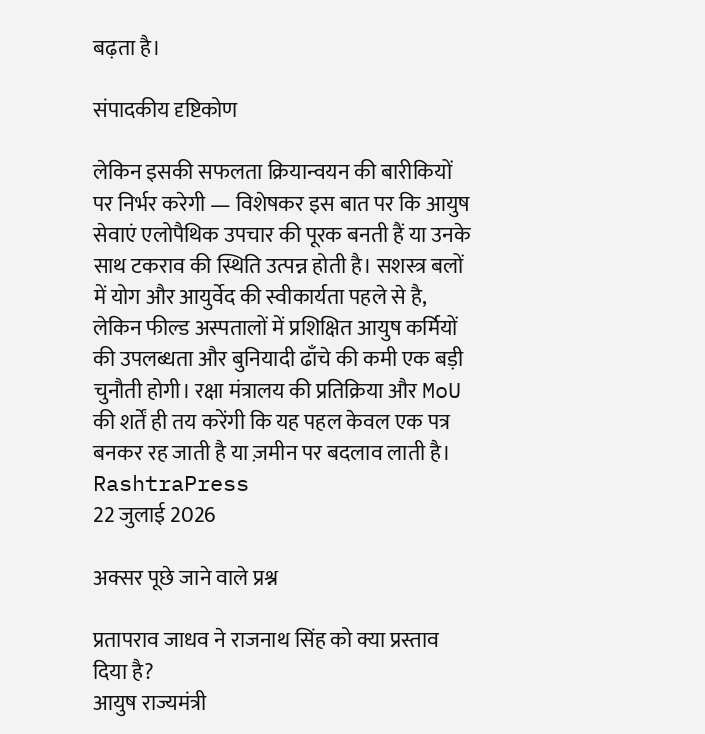बढ़ता है।

संपादकीय दृष्टिकोण

लेकिन इसकी सफलता क्रियान्वयन की बारीकियों पर निर्भर करेगी — विशेषकर इस बात पर कि आयुष सेवाएं एलोपैथिक उपचार की पूरक बनती हैं या उनके साथ टकराव की स्थिति उत्पन्न होती है। सशस्त्र बलों में योग और आयुर्वेद की स्वीकार्यता पहले से है, लेकिन फील्ड अस्पतालों में प्रशिक्षित आयुष कर्मियों की उपलब्धता और बुनियादी ढाँचे की कमी एक बड़ी चुनौती होगी। रक्षा मंत्रालय की प्रतिक्रिया और MoU की शर्तें ही तय करेंगी कि यह पहल केवल एक पत्र बनकर रह जाती है या ज़मीन पर बदलाव लाती है।
RashtraPress
22 जुलाई 2026

अक्सर पूछे जाने वाले प्रश्न

प्रतापराव जाधव ने राजनाथ सिंह को क्या प्रस्ताव दिया है?
आयुष राज्यमंत्री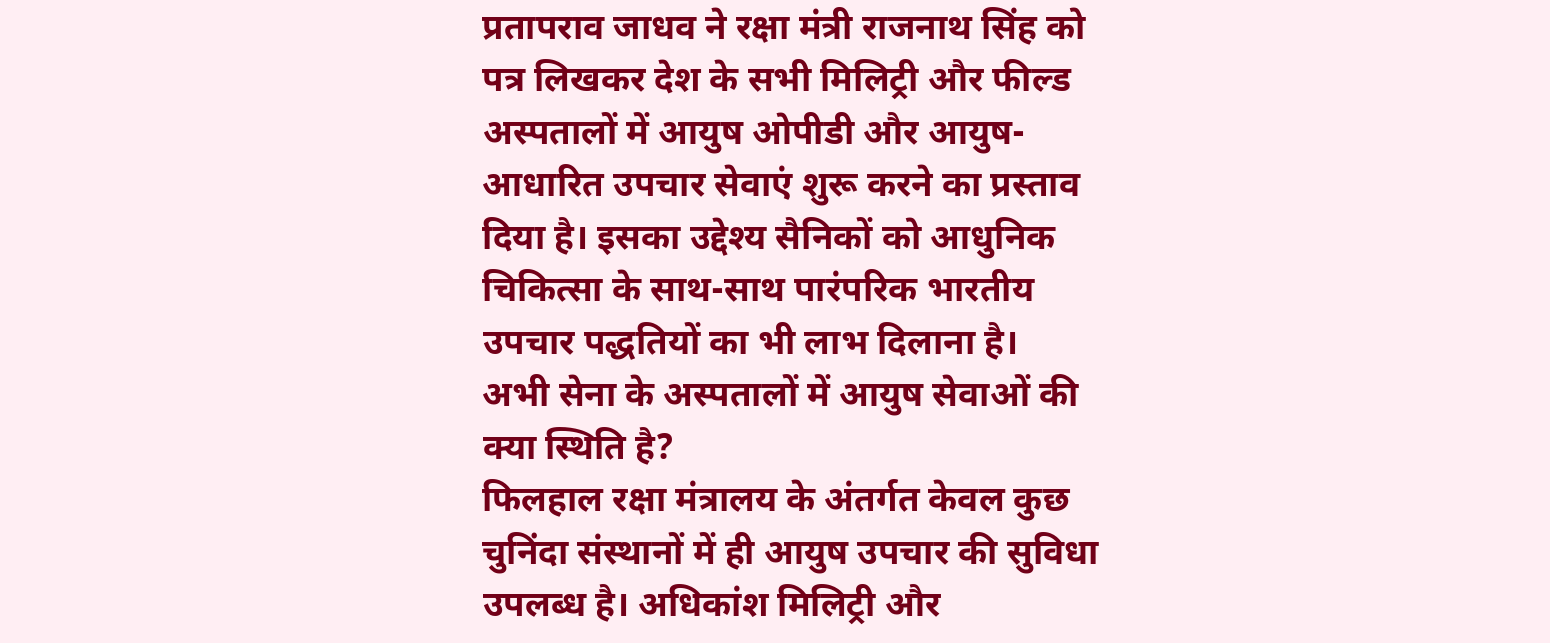प्रतापराव जाधव ने रक्षा मंत्री राजनाथ सिंह को पत्र लिखकर देश के सभी मिलिट्री और फील्ड अस्पतालों में आयुष ओपीडी और आयुष-आधारित उपचार सेवाएं शुरू करने का प्रस्ताव दिया है। इसका उद्देश्य सैनिकों को आधुनिक चिकित्सा के साथ-साथ पारंपरिक भारतीय उपचार पद्धतियों का भी लाभ दिलाना है।
अभी सेना के अस्पतालों में आयुष सेवाओं की क्या स्थिति है?
फिलहाल रक्षा मंत्रालय के अंतर्गत केवल कुछ चुनिंदा संस्थानों में ही आयुष उपचार की सुविधा उपलब्ध है। अधिकांश मिलिट्री और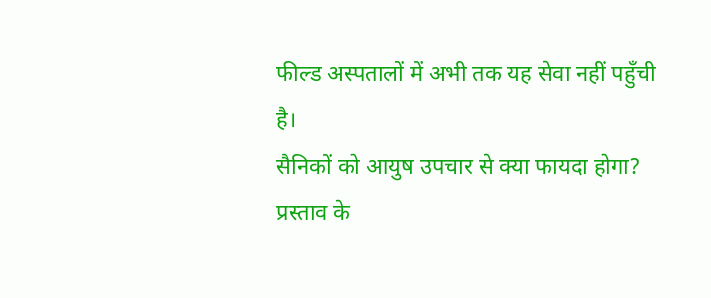फील्ड अस्पतालों में अभी तक यह सेवा नहीं पहुँची है।
सैनिकों को आयुष उपचार से क्या फायदा होगा?
प्रस्ताव के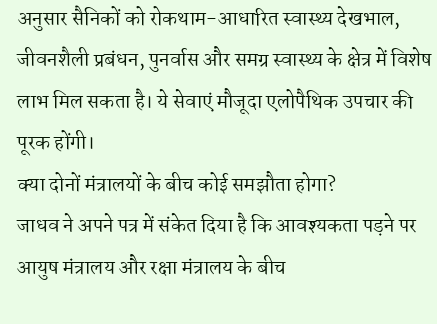अनुसार सैनिकों को रोकथाम-आधारित स्वास्थ्य देखभाल, जीवनशैली प्रबंधन, पुनर्वास और समग्र स्वास्थ्य के क्षेत्र में विशेष लाभ मिल सकता है। ये सेवाएं मौजूदा एलोपैथिक उपचार की पूरक होंगी।
क्या दोनों मंत्रालयों के बीच कोई समझौता होगा?
जाधव ने अपने पत्र में संकेत दिया है कि आवश्यकता पड़ने पर आयुष मंत्रालय और रक्षा मंत्रालय के बीच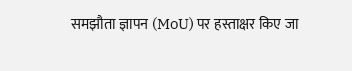समझौता ज्ञापन (MoU) पर हस्ताक्षर किए जा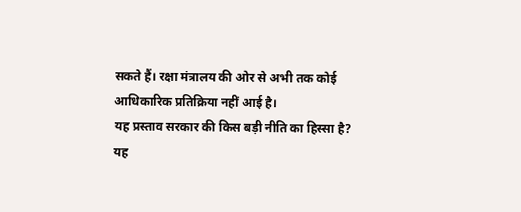सकते हैं। रक्षा मंत्रालय की ओर से अभी तक कोई आधिकारिक प्रतिक्रिया नहीं आई है।
यह प्रस्ताव सरकार की किस बड़ी नीति का हिस्सा है?
यह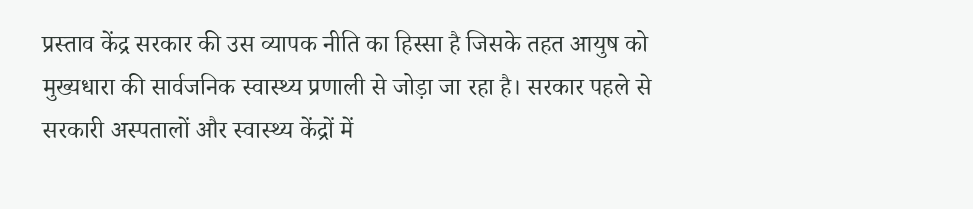प्रस्ताव केंद्र सरकार की उस व्यापक नीति का हिस्सा है जिसके तहत आयुष को मुख्यधारा की सार्वजनिक स्वास्थ्य प्रणाली से जोड़ा जा रहा है। सरकार पहले से सरकारी अस्पतालों और स्वास्थ्य केंद्रों में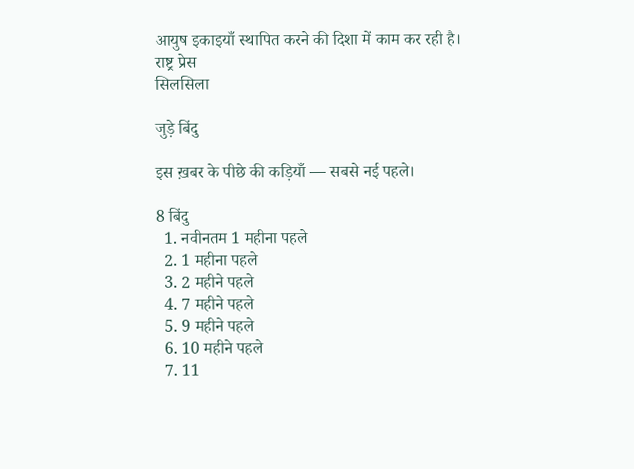आयुष इकाइयाँ स्थापित करने की दिशा में काम कर रही है।
राष्ट्र प्रेस
सिलसिला

जुड़े बिंदु

इस ख़बर के पीछे की कड़ियाँ — सबसे नई पहले।

8 बिंदु
  1. नवीनतम 1 महीना पहले
  2. 1 महीना पहले
  3. 2 महीने पहले
  4. 7 महीने पहले
  5. 9 महीने पहले
  6. 10 महीने पहले
  7. 11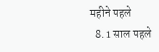महीने पहले
  8. 1 साल पहले